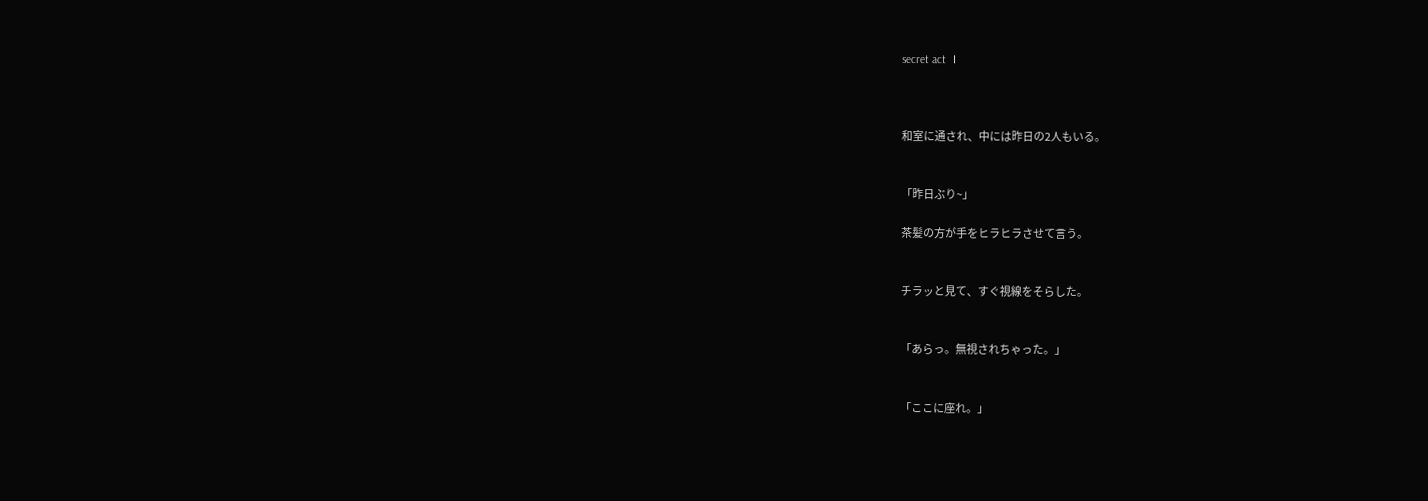secret act Ⅰ



和室に通され、中には昨日の2人もいる。


「昨日ぶり~」

茶髪の方が手をヒラヒラさせて言う。


チラッと見て、すぐ視線をそらした。


「あらっ。無視されちゃった。」


「ここに座れ。」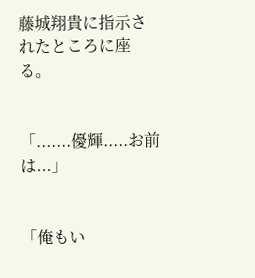藤城翔貴に指示されたところに座る。


「.......優輝.....お前は...」


「俺もい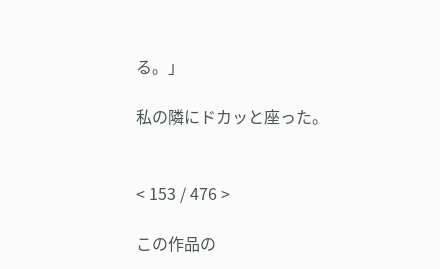る。」

私の隣にドカッと座った。


< 153 / 476 >

この作品の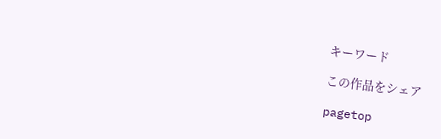キーワード

この作品をシェア

pagetop